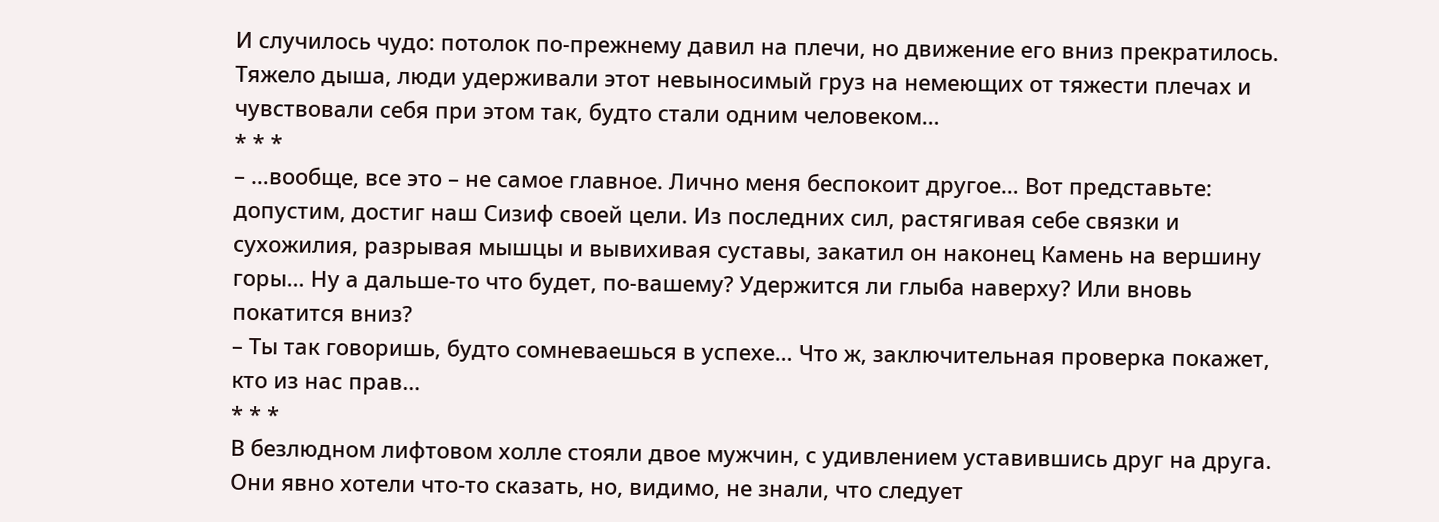И случилось чудо: потолок по-прежнему давил на плечи, но движение его вниз прекратилось. Тяжело дыша, люди удерживали этот невыносимый груз на немеющих от тяжести плечах и чувствовали себя при этом так, будто стали одним человеком…
* * *
– …вообще, все это – не самое главное. Лично меня беспокоит другое… Вот представьте: допустим, достиг наш Сизиф своей цели. Из последних сил, растягивая себе связки и сухожилия, разрывая мышцы и вывихивая суставы, закатил он наконец Камень на вершину горы… Ну а дальше-то что будет, по-вашему? Удержится ли глыба наверху? Или вновь покатится вниз?
– Ты так говоришь, будто сомневаешься в успехе… Что ж, заключительная проверка покажет, кто из нас прав…
* * *
В безлюдном лифтовом холле стояли двое мужчин, с удивлением уставившись друг на друга. Они явно хотели что-то сказать, но, видимо, не знали, что следует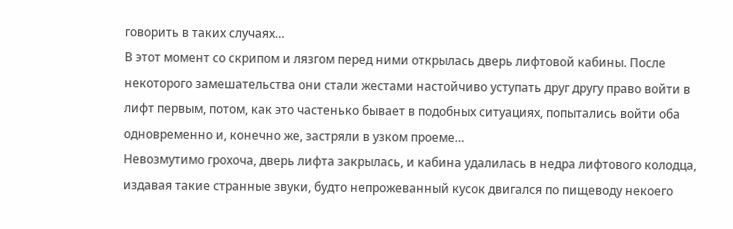говорить в таких случаях…
В этот момент со скрипом и лязгом перед ними открылась дверь лифтовой кабины. После некоторого замешательства они стали жестами настойчиво уступать друг другу право войти в лифт первым, потом, как это частенько бывает в подобных ситуациях, попытались войти оба одновременно и, конечно же, застряли в узком проеме…
Невозмутимо грохоча, дверь лифта закрылась, и кабина удалилась в недра лифтового колодца, издавая такие странные звуки, будто непрожеванный кусок двигался по пищеводу некоего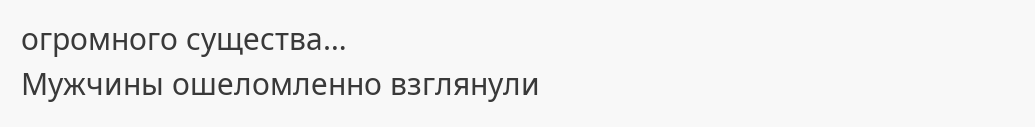огромного существа…
Мужчины ошеломленно взглянули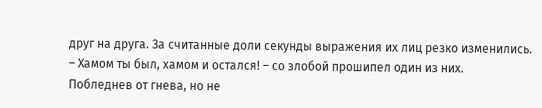друг на друга. За считанные доли секунды выражения их лиц резко изменились.
– Хамом ты был, хамом и остался! – со злобой прошипел один из них.
Побледнев от гнева, но не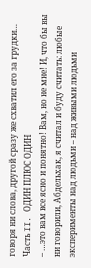говоря ни слова, другой сразу же схватил его за грудки…
Часть II. ОДИН ПЛЮС ОДИН
– …это вам все ясно и понятно! Вам, но не мне! И, что бы вы ни говорили, Абдельхак, я считал и буду считать: любые эксперименты над людьми – над живыми людьми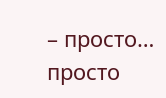– просто… просто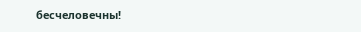бесчеловечны!